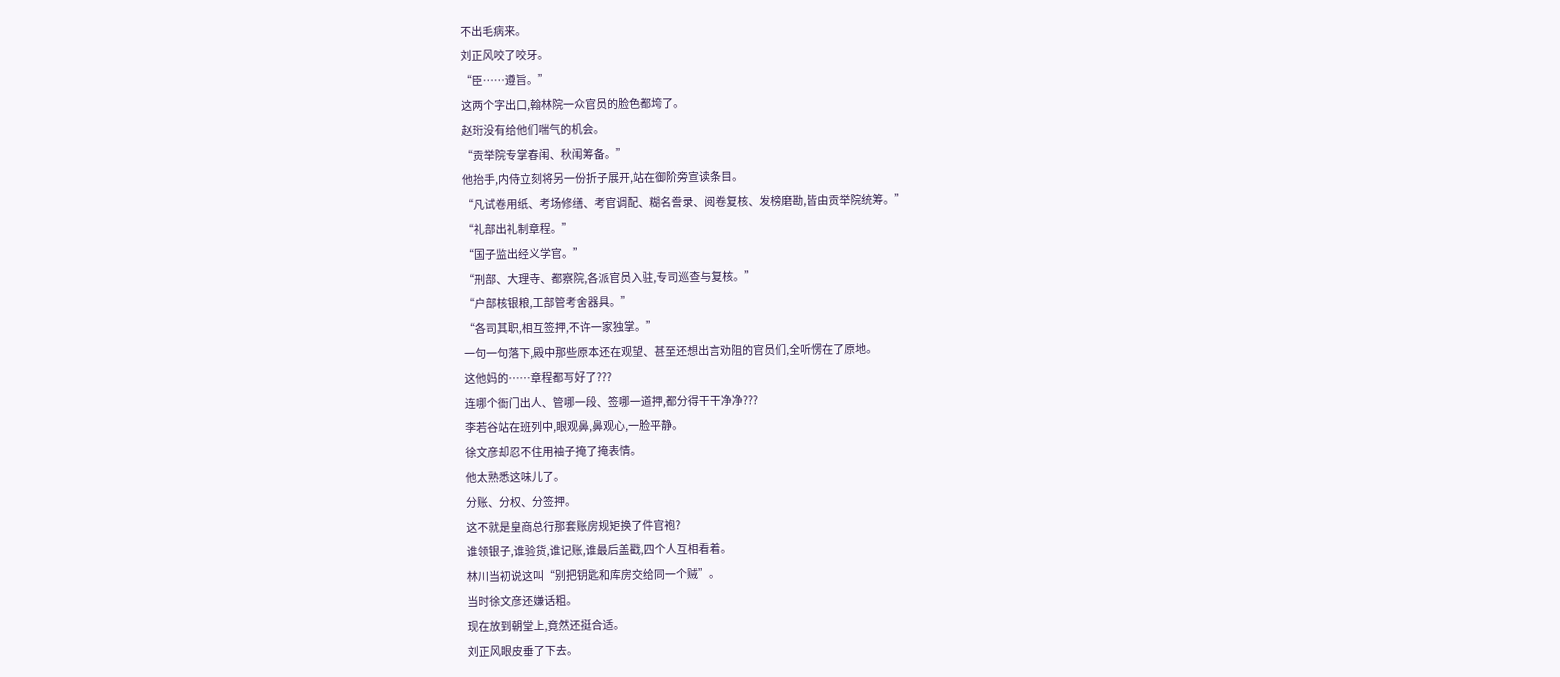不出毛病来。
刘正风咬了咬牙。
“臣……遵旨。”
这两个字出口,翰林院一众官员的脸色都垮了。
赵珩没有给他们喘气的机会。
“贡举院专掌春闱、秋闱筹备。”
他抬手,内侍立刻将另一份折子展开,站在御阶旁宣读条目。
“凡试卷用纸、考场修缮、考官调配、糊名誊录、阅卷复核、发榜磨勘,皆由贡举院统筹。”
“礼部出礼制章程。”
“国子监出经义学官。”
“刑部、大理寺、都察院,各派官员入驻,专司巡查与复核。”
“户部核银粮,工部管考舍器具。”
“各司其职,相互签押,不许一家独掌。”
一句一句落下,殿中那些原本还在观望、甚至还想出言劝阻的官员们,全听愣在了原地。
这他妈的……章程都写好了???
连哪个衙门出人、管哪一段、签哪一道押,都分得干干净净???
李若谷站在班列中,眼观鼻,鼻观心,一脸平静。
徐文彦却忍不住用袖子掩了掩表情。
他太熟悉这味儿了。
分账、分权、分签押。
这不就是皇商总行那套账房规矩换了件官袍?
谁领银子,谁验货,谁记账,谁最后盖戳,四个人互相看着。
林川当初说这叫“别把钥匙和库房交给同一个贼”。
当时徐文彦还嫌话粗。
现在放到朝堂上,竟然还挺合适。
刘正风眼皮垂了下去。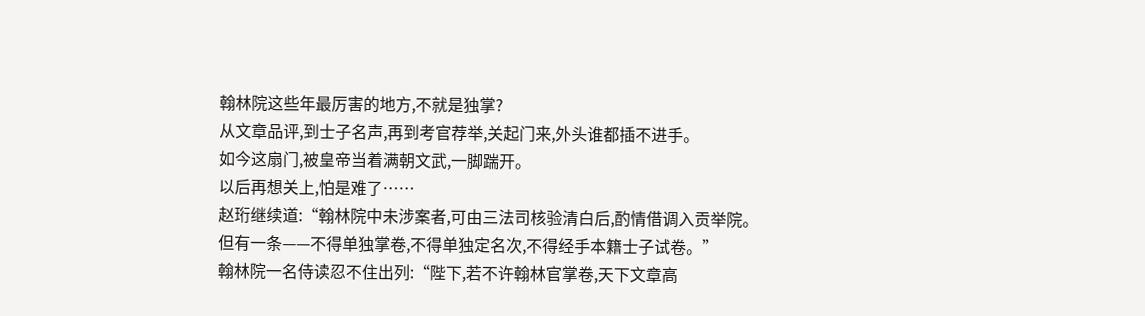翰林院这些年最厉害的地方,不就是独掌?
从文章品评,到士子名声,再到考官荐举,关起门来,外头谁都插不进手。
如今这扇门,被皇帝当着满朝文武,一脚踹开。
以后再想关上,怕是难了……
赵珩继续道:“翰林院中未涉案者,可由三法司核验清白后,酌情借调入贡举院。但有一条——不得单独掌卷,不得单独定名次,不得经手本籍士子试卷。”
翰林院一名侍读忍不住出列:“陛下,若不许翰林官掌卷,天下文章高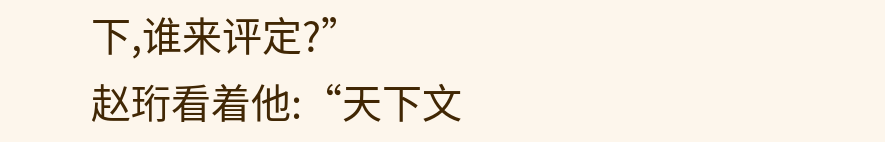下,谁来评定?”
赵珩看着他:“天下文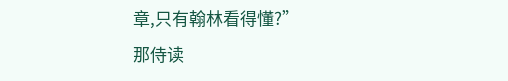章,只有翰林看得懂?”
那侍读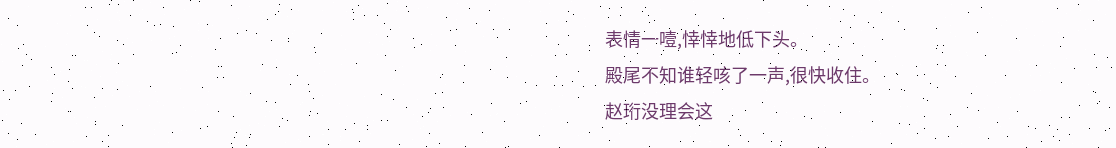表情一噎,悻悻地低下头。
殿尾不知谁轻咳了一声,很快收住。
赵珩没理会这